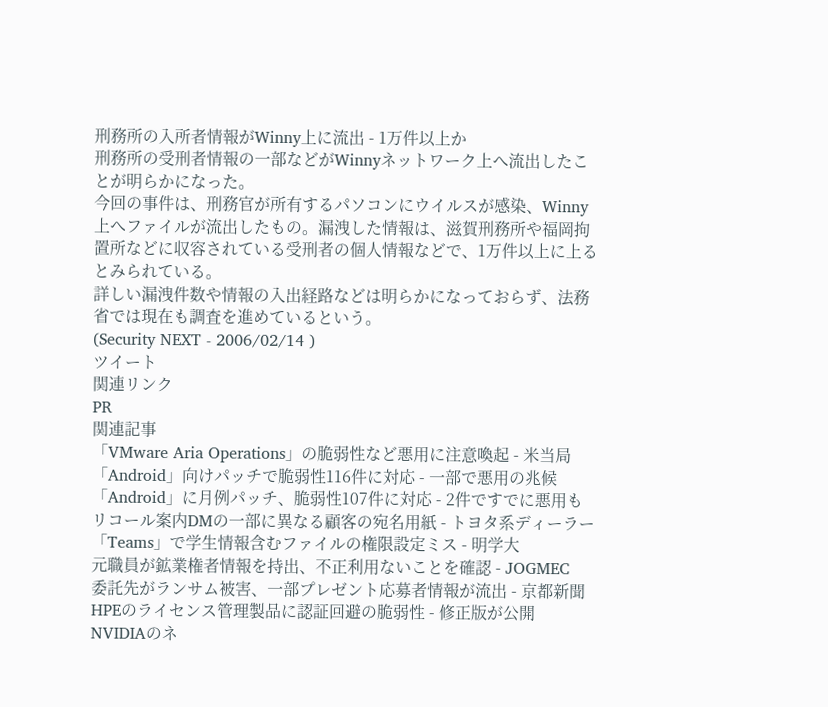刑務所の入所者情報がWinny上に流出 - 1万件以上か
刑務所の受刑者情報の一部などがWinnyネットワーク上へ流出したことが明らかになった。
今回の事件は、刑務官が所有するパソコンにウイルスが感染、Winny上へファイルが流出したもの。漏洩した情報は、滋賀刑務所や福岡拘置所などに収容されている受刑者の個人情報などで、1万件以上に上るとみられている。
詳しい漏洩件数や情報の入出経路などは明らかになっておらず、法務省では現在も調査を進めているという。
(Security NEXT - 2006/02/14 )
ツイート
関連リンク
PR
関連記事
「VMware Aria Operations」の脆弱性など悪用に注意喚起 - 米当局
「Android」向けパッチで脆弱性116件に対応 - 一部で悪用の兆候
「Android」に月例パッチ、脆弱性107件に対応 - 2件ですでに悪用も
リコール案内DMの一部に異なる顧客の宛名用紙 - トヨタ系ディーラー
「Teams」で学生情報含むファイルの権限設定ミス - 明学大
元職員が鉱業権者情報を持出、不正利用ないことを確認 - JOGMEC
委託先がランサム被害、一部プレゼント応募者情報が流出 - 京都新聞
HPEのライセンス管理製品に認証回避の脆弱性 - 修正版が公開
NVIDIAのネ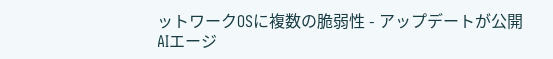ットワークOSに複数の脆弱性 - アップデートが公開
AIエージ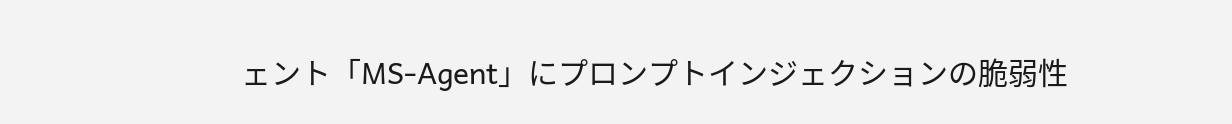ェント「MS-Agent」にプロンプトインジェクションの脆弱性